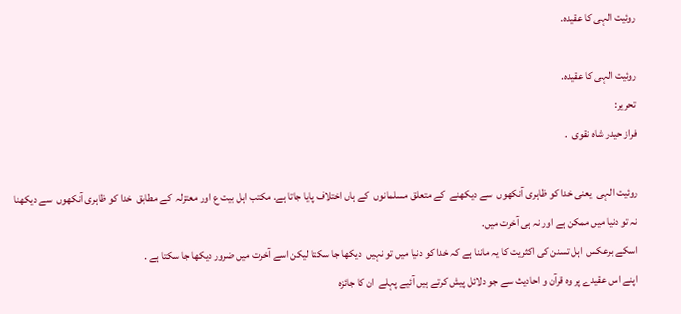روئیت الہی کا عقیدہ.

روئیت الہی کا عقیدہ.
تحریر:
فراز حیدر شاہ نقوی  .

روئیت الہی  یعنی خدا کو ظاہری آنکھوں  سے دیکھنے  کے متعلق مسلمانوں  کے ہاں اختلاف پایا جاتا ہے. مکتب اہل بیت ع اور معتزلہ  کے مطابق  خدا کو ظاہری آنکھوں  سے دیکھنا  نہ تو دنیا میں ممکن ہے اور نہ ہی آخرت میں.
اسکے برعکس  اہل تسنن کی اکثریت کا یہ ماننا ہے کہ خدا کو دنیا میں تو نہیں  دیکھا جا سکتا لیکن اسے آخرت میں ضرور دیکھا جا سکتا ہے .
اپنے اس عقیدے پر وہ قرآن و احادیث سے جو دلائل پیش کرتے ہیں آئیے پہلے  ان کا جائزہ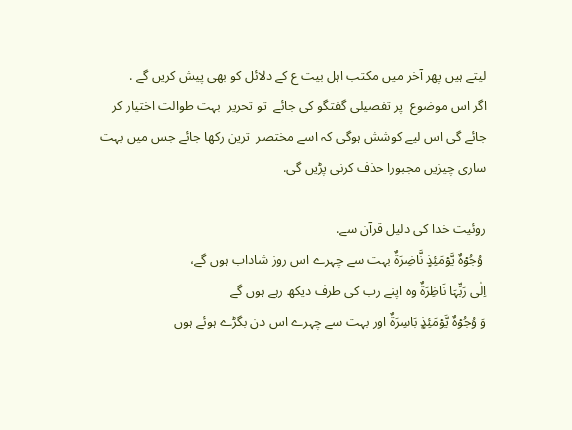لیتے ہیں پھر آخر میں مکتب اہل بیت ع کے دلائل کو بھی پیش کریں گے .
اگر اس موضوع  پر تفصیلی گفتگو کی جائے  تو تحریر  بہت طوالت اختیار کر جائے گی اس لیے کوشش ہوگی کہ اسے مختصر  ترین رکھا جائے جس میں بہت ساری چیزیں مجبورا حذف کرنی پڑیں گی.

روئیت خدا کی دلیل قرآن سے.
 وُجُوۡہٌ یَّوۡمَئِذٍ نَّاضِرَۃٌ بہت سے چہرے اس روز شاداب ہوں گے،
اِلٰی رَبِّہَا نَاظِرَۃٌ وہ اپنے رب کی طرف دیکھ رہے ہوں گے
وَ وُجُوۡہٌ یَّوۡمَئِذٍۭ بَاسِرَۃٌ اور بہت سے چہرے اس دن بگڑے ہوئے ہوں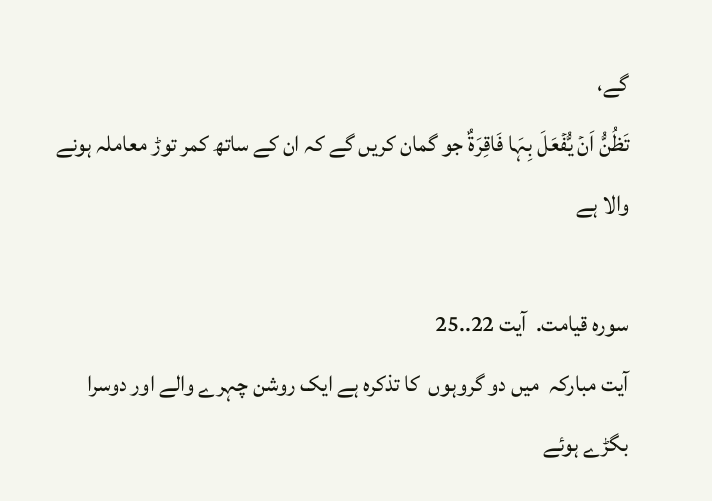گے،
تَظُنُّ اَنۡ یُّفۡعَلَ بِہَا فَاقِرَۃٌ جو گمان کریں گے کہ ان کے ساتھ کمر توڑ معاملہ ہونے والا ہے

سورہ قیامت.  آیت 22..25
آیت مبارکہ  میں دو گروہوں  کا تذکرہ ہے ایک روشن چہرے والے اور دوسرا بگڑے ہوئے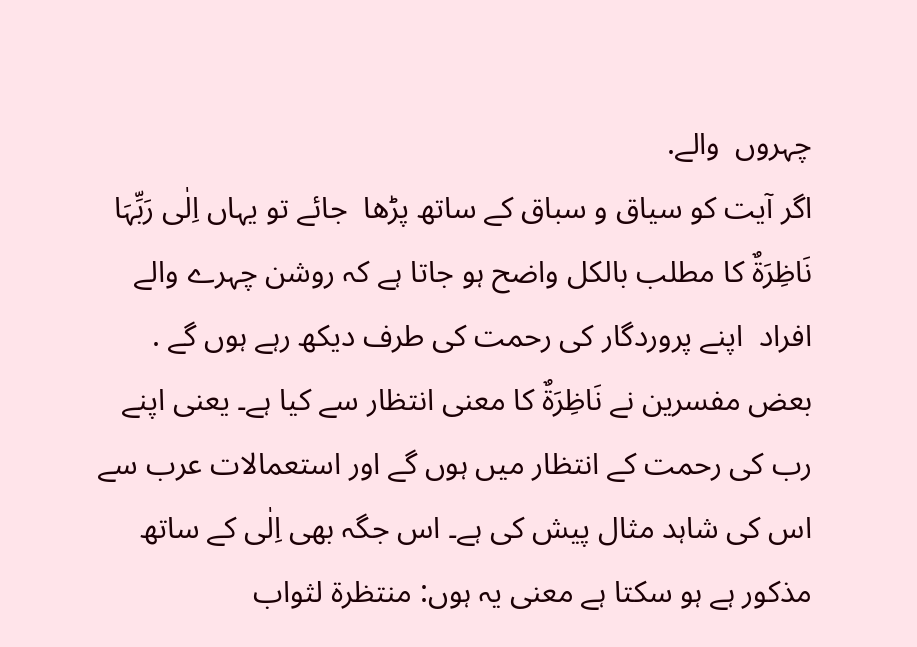چہروں  والے.
اگر آیت کو سیاق و سباق کے ساتھ پڑھا  جائے تو یہاں اِلٰی رَبِّہَا نَاظِرَۃٌ کا مطلب بالکل واضح ہو جاتا ہے کہ روشن چہرے والے افراد  اپنے پروردگار کی رحمت کی طرف دیکھ رہے ہوں گے .
بعض مفسرین نے نَاظِرَۃٌ کا معنی انتظار سے کیا ہے۔ یعنی اپنے رب کی رحمت کے انتظار میں ہوں گے اور استعمالات عرب سے اس کی شاہد مثال پیش کی ہے۔ اس جگہ بھی اِلٰی کے ساتھ مذکور ہے ہو سکتا ہے معنی یہ ہوں: منتظرۃ لثواب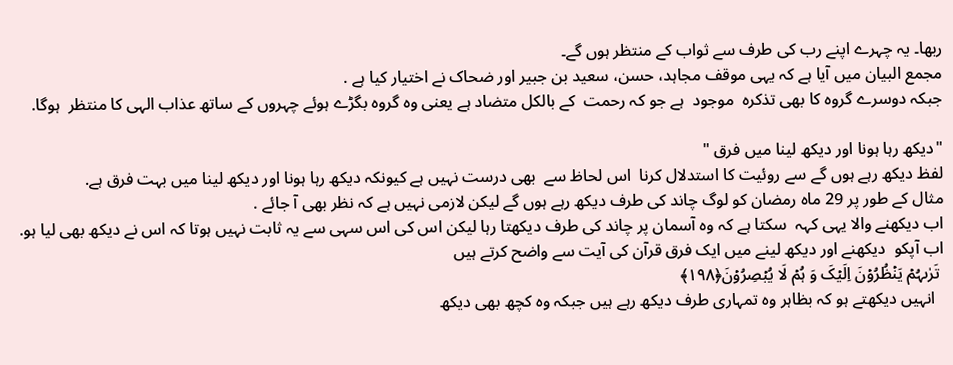ربھا۔ یہ چہرے اپنے رب کی طرف سے ثواب کے منتظر ہوں گے۔
مجمع البیان میں آیا ہے کہ یہی موقف مجاہد، حسن، سعید بن جبیر اور ضحاک نے اختیار کیا ہے .
جبکہ دوسرے گروہ کا بھی تذکرہ  موجود  ہے جو کہ رحمت  کے بالکل متضاد ہے یعنی وہ گروہ بگڑے ہوئے چہروں کے ساتھ عذاب الہی کا منتظر  ہوگا.

"دیکھ رہا ہونا اور دیکھ لینا میں فرق "
لفظ دیکھ رہے ہوں گے سے روئیت کا استدلال کرنا  اس لحاظ سے  بھی درست نہیں ہے کیونکہ دیکھ رہا ہونا اور دیکھ لینا میں بہت فرق ہے.
مثال کے طور پر 29 ماہ رمضان کو لوگ چاند کی طرف دیکھ رہے ہوں گے لیکن لازمی نہیں ہے کہ نظر بھی آ جائے .
اب دیکھنے والا یہی کہہ  سکتا ہے کہ وہ آسمان پر چاند کی طرف دیکھتا رہا لیکن اس کی اس سہی سے یہ ثابت نہیں ہوتا کہ اس نے دیکھ بھی لیا ہو.
اب آپکو  دیکھنے اور دیکھ لینے میں ایک فرق قرآن کی آیت سے واضح کرتے ہیں
 تَرٰىہُمۡ یَنۡظُرُوۡنَ اِلَیۡکَ وَ ہُمۡ لَا یُبۡصِرُوۡنَ﴿۱۹۸﴾
  انہیں دیکھتے ہو کہ بظاہر وہ تمہاری طرف دیکھ رہے ہیں جبکہ وہ کچھ بھی دیکھ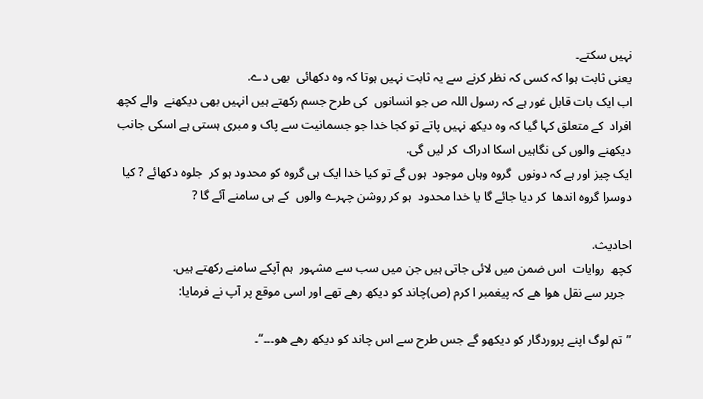نہیں سکتے۔
یعنی ثابت ہوا کہ کسی کہ نظر کرنے سے یہ ثابت نہیں ہوتا کہ وہ دکھائی  بھی دے.
اب ایک بات قابل غور ہے کہ رسول اللہ ص جو انسانوں  کی طرح جسم رکھتے ہیں انہیں بھی دیکھنے  والے کچھ افراد  کے متعلق کہا گیا کہ وہ دیکھ نہیں پاتے تو کجا خدا جو جسمانیت سے پاک و مبری ہستی ہے اسکی جانب دیکھنے والوں کی نگاہیں اسکا ادراک  کر لیں گی.
ایک چیز اور ہے کہ دونوں  گروہ وہاں موجود  ہوں گے تو کیا خدا ایک ہی گروہ کو محدود ہو کر  جلوہ دکھائے ? کیا دوسرا گروہ اندھا  کر دیا جائے گا یا خدا محدود  ہو کر روشن چہرے والوں  کے ہی سامنے آئے گا ?

احادیث.
کچھ  روایات  اس ضمن میں لائی جاتی ہیں جن میں سب سے مشہور  ہم آپکے سامنے رکھتے ہیں.
  جریر سے نقل ھوا ھے كہ پیغمبر ا كرم (ص)چاند كو دیكھ رھے تھے اور اسی موقع پر آپ نے فرمایا:

”تم لوگ اپنے پروردگار كو دیكھو گے جس طرح سے اس چاند كو دیكھ رھے ھو۔۔۔“۔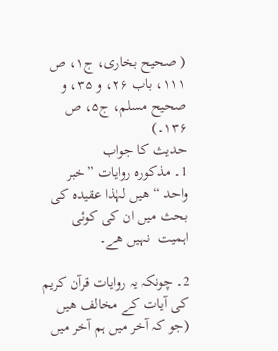( صحیح بخاری، ج۱، ص ۱۱۱، باب ۲۶، و ۳۵، و صحیح مسلم، ج۵، ص ۱۳۶۔)
حدیث کا جواب
1۔ مذكورہ روایات ”خبر واحد “ھیں لہٰذا عقیدہ كی بحث میں ان كی كوئی اہمیت  نہیں ھے۔

2۔ چونكہ یہ روایات قرآن كریم كی آیات كے مخالف ھیں (جو کہ آخر میں ہم آخر میں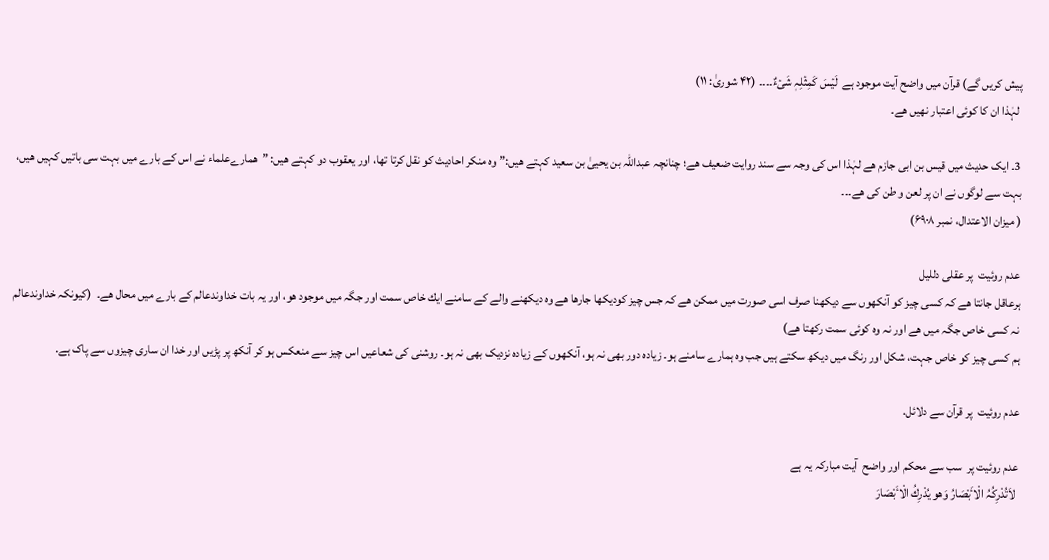پیش کریں گے) قرآن میں واضح آیت موجود ہے  لَیۡسَ کَمِثۡلِہٖ شَیۡءٌ۔۔۔۔ (۴۲ شوریٰ: ۱۱)
 لہٰذا ان كا كوئی اعتبار نھیں ھے۔

3۔ ایک حدیث میں قیس بن ابی جازم ھے لہٰذا اس كی وجہ سے سند روایت ضعیف ھے؛ چنانچہ عبداللہ بن یحییٰ بن سعید كہتے ھیں:”وہ منكر احادیث كو نقل كرتا تھا، اور یعقوب دو كہتے ھیں: ”ھمارےعلماء نے اس كے بارے میں بہت سی باتیں كہیں ھیں، بہت سے لوگوں نے ان پر لعن و طن كی ھے۔۔۔
( میزان الاعتدال، نمبر ۶۹۰۸)

عدم روئیت  پر عقلی دللیل
ہرعاقل جانتا ھے كہ كسی چیز كو آنكھوں سے دیكھنا صرف اسی صورت میں ممكن ھے كہ جس چیز كودیكھا جارھا ھے وہ دیكھنے والے كے سامنے ایك خاص سمت اور جگہ میں موجود ھو، اور یہ بات خداوندعالم كے بارے میں محال ھے۔  (كیونكہ خداوندعالم نہ كسی خاص جگہ میں ھے اور نہ وہ كوئی سمت ركھتا ھے)
ہم کسی چیز کو خاص جہت، شکل اور رنگ میں دیکھ سکتے ہیں جب وہ ہمارے سامنے ہو۔ زیادہ دور بھی نہ ہو، آنکھوں کے زیادہ نزدیک بھی نہ ہو۔ روشنی کی شعاعیں اس چیز سے منعکس ہو کر آنکھ پر پڑیں اور خدا ان ساری چیزوں سے پاک ہے.

عدم روئیت  پر قرآن سے دلائل.

عدم روئیت پر  سب سے محکم اور واضح  آیت مبارکہ یہ ہے
 لاَتُدْرِكُہُ الْاٴَبْصَارُ وَھو یُدْرِكُ الْاٴَبْصَارَ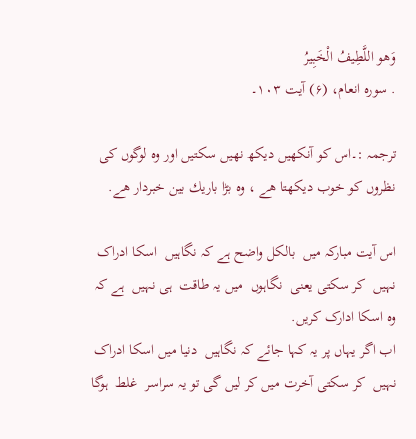وَھو اللَّطِیفُ الْخَبِیرُ
. سورہ انعام، (۶) آیت ۱۰۳۔

ترجمہ :۔اس كو آنكھیں دیكھ نھیں سكتیں اور وہ لوگوں كی نظروں كو خوب دیكھتا ھے ، وہ بڑا باریك بین خبردار ھے.

اس آیت مبارکہ میں  بالکل واضح ہے کہ نگاہیں  اسکا ادراک  نہیں  کر سکتی یعنی  نگاہوں  میں یہ طاقت  ہی نہیں  ہے کہ وہ اسکا ادارک کریں.
اب اگر یہاں پر یہ کہا جائے کہ نگاہیں  دنیا میں اسکا ادراک نہیں  کر سکتی آخرت میں کر لیں گی تو یہ سراسر  غلط  ہوگا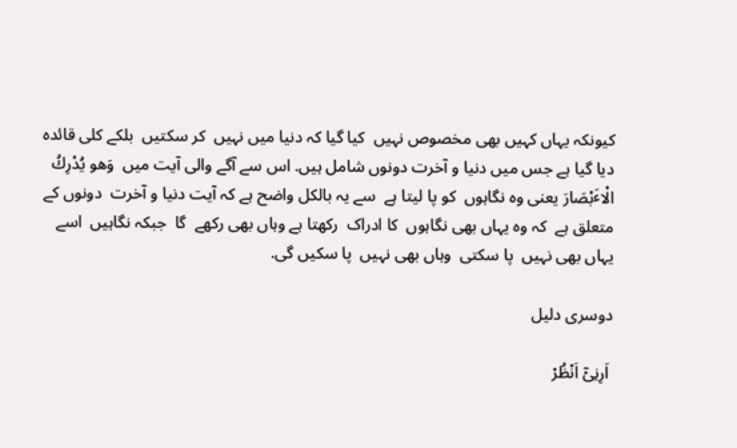کیونکہ یہاں کہیں بھی مخصوص نہیں  کیا گیا کہ دنیا میں نہیں  کر سکتیں  بلکے کلی قائدہ دیا گیا ہے جس میں دنیا و آخرت دونوں شامل ہیں. اس سے آگے والی آیت میں  وَھو یُدْرِكُ الْاٴَبْصَارَ یعنی وہ نگاہوں  کو پا لیتا ہے  سے یہ بالکل واضح ہے کہ آیت دنیا و آخرت  دونوں کے متعلق ہے  کہ وہ یہاں بھی نگاہوں  کا ادراک  رکھتا ہے وہاں بھی رکھے  گا  جبکہ نگاہیں  اسے یہاں بھی نہیں  پا سکتی  وہاں بھی نہیں  پا سکیں گی.

دوسری دلیل

 اَرِنِیۡۤ اَنۡظُرۡ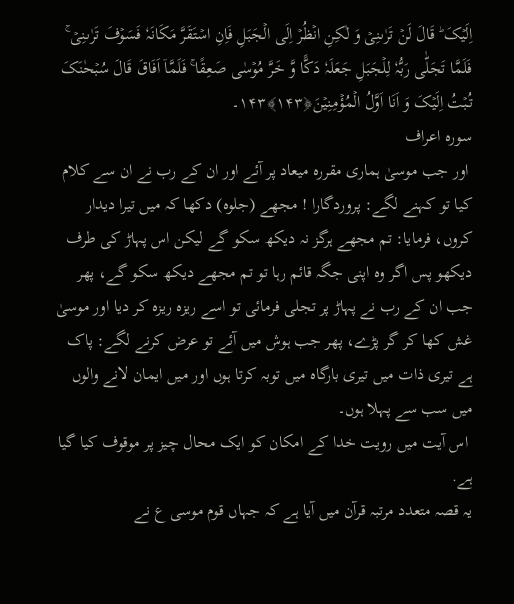اِلَیۡکَ ؕ قَالَ لَنۡ تَرٰىنِیۡ وَ لٰکِنِ انۡظُرۡ اِلَی الۡجَبَلِ فَاِنِ اسۡتَقَرَّ مَکَانَہٗ فَسَوۡفَ تَرٰىنِیۡ ۚ فَلَمَّا تَجَلّٰی رَبُّہٗ لِلۡجَبَلِ جَعَلَہٗ دَکًّا وَّ خَرَّ مُوۡسٰی صَعِقًا ۚ فَلَمَّاۤ اَفَاقَ قَالَ سُبۡحٰنَکَ تُبۡتُ اِلَیۡکَ وَ اَنَا اَوَّلُ الۡمُؤۡمِنِیۡنَ﴿۱۴۳﴾۱۴۳۔
سورہ اعراف
 اور جب موسیٰ ہماری مقررہ میعاد پر آئے اور ان کے رب نے ان سے کلام کیا تو کہنے لگے: پروردگارا ! مجھے (جلوہ) دکھا کہ میں تیرا دیدار کروں، فرمایا: تم مجھے ہرگز نہ دیکھ سکو گے لیکن اس پہاڑ کی طرف دیکھو پس اگر وہ اپنی جگہ قائم رہا تو تم مجھے دیکھ سکو گے، پھر جب ان کے رب نے پہاڑ پر تجلی فرمائی تو اسے ریزہ ریزہ کر دیا اور موسیٰ غش کھا کر گر پڑے، پھر جب ہوش میں آئے تو عرض کرنے لگے: پاک ہے تیری ذات میں تیری بارگاہ میں توبہ کرتا ہوں اور میں ایمان لانے والوں میں سب سے پہلا ہوں۔
 اس آیت میں رویت خدا كے امكان كو ایک محال چیز پر موقوف كیا گیا ہے.
یہ قصہ متعدد مرتبہ قرآن میں آیا ہے کہ جہاں قوم موسی ع نے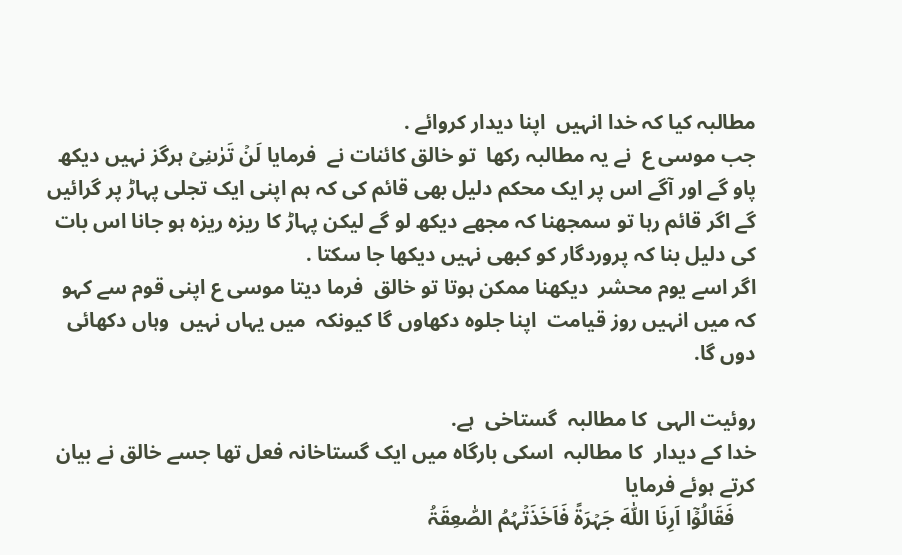مطالبہ کیا کہ خدا انہیں  اپنا دیدار کروائے .
جب موسی ع  نے یہ مطالبہ رکھا  تو خالق کائنات نے  فرمایا لَنۡ تَرٰىنِیۡ ہرگز نہیں دیکھ پاو گے اور آگے اس پر ایک محکم دلیل بھی قائم کی کہ ہم اپنی ایک تجلی پہاڑ پر گرائیں  گے اگر قائم رہا تو سمجھنا کہ مجھے دیکھ لو گے لیکن پہاڑ کا ریزہ ریزہ ہو جانا اس بات کی دلیل بنا کہ پروردگار کو کبھی نہیں دیکھا جا سکتا .
اگر اسے یوم محشر  دیکھنا ممکن ہوتا تو خالق  فرما دیتا موسی ع اپنی قوم سے کہو کہ میں انہیں روز قیامت  اپنا جلوہ دکھاوں گا کیونکہ  میں یہاں نہیں  وہاں دکھائی دوں گا.

روئیت الہی  کا مطالبہ  گستاخی  ہے.
خدا کے دیدار  کا مطالبہ  اسکی بارگاہ میں ایک گستاخانہ فعل تھا جسے خالق نے بیان کرتے ہوئے فرمایا
    فَقَالُوۡۤا اَرِنَا اللّٰہَ جَہۡرَۃً فَاَخَذَتۡہُمُ الصّٰعِقَۃُ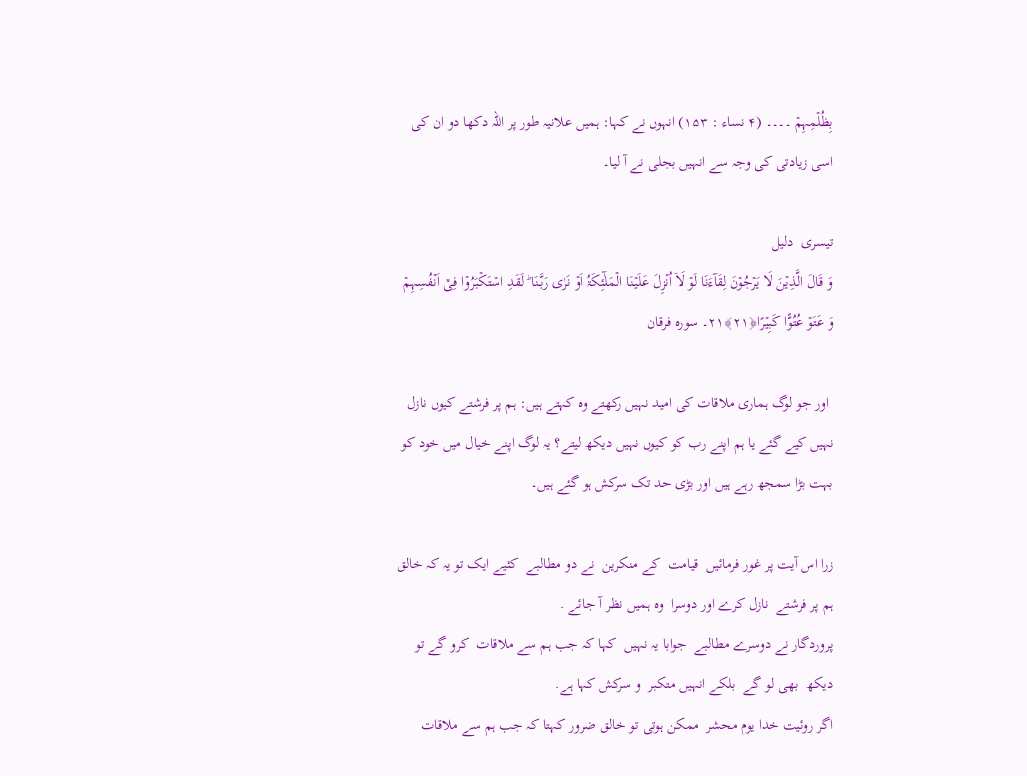بِظُلۡمِہِمۡ ۔۔۔۔ (۴ نساء : ۱۵۳) انہوں نے کہا: ہمیں علانیہ طور پر اللہ دکھا دو ان کی اسی زیادتی کی وجہ سے انہیں بجلی نے آ لیا۔

تیسری  دلیل
وَ قَالَ الَّذِیۡنَ لَا یَرۡجُوۡنَ لِقَآءَنَا لَوۡ لَاۤ اُنۡزِلَ عَلَیۡنَا الۡمَلٰٓئِکَۃُ اَوۡ نَرٰی رَبَّنَا ؕ لَقَدِ اسۡتَکۡبَرُوۡا فِیۡۤ اَنۡفُسِہِمۡ وَ عَتَوۡ عُتُوًّا کَبِیۡرًا﴿۲۱﴾۲۱۔ سورہ فرقان

 اور جو لوگ ہماری ملاقات کی امید نہیں رکھتے وہ کہتے ہیں: ہم پر فرشتے کیوں نازل نہیں کیے گئے یا ہم اپنے رب کو کیوں نہیں دیکھ لیتے؟ یہ لوگ اپنے خیال میں خود کو بہت بڑا سمجھ رہے ہیں اور بڑی حد تک سرکش ہو گئے ہیں۔

زرا اس آیت پر غور فرمائیں  قیامت  کے منکرین  نے دو مطالبے  کئیے ایک تو یہ کہ خالق ہم پر فرشتے  نازل کرے اور دوسرا  وہ ہمیں نظر آ جائے .
پروردگار نے دوسرے مطالبے  جوابا یہ نہیں  کہا کہ جب ہم سے ملاقات  کرو گے تو دیکھ  بھی لو گے  بلکے انہیں متکبر  و سرکش کہا ہے.
اگر روئیت خدا یوم محشر  ممکن ہوتی تو خالق ضرور کہتا کہ جب ہم سے ملاقات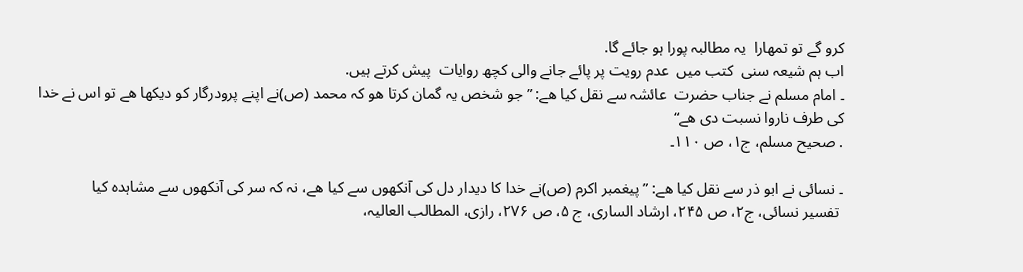کرو گے تو تمھارا  یہ مطالبہ پورا ہو جائے گا.
اب ہم شیعہ سنی  کتب میں  عدم رویت پر پائے جانے والی کچھ روایات  پیش کرتے ہیں.
۔ امام مسلم نے جناب حضرت  عائشہ سے نقل كیا ھے: ”جو شخص یہ گمان كرتا ھو كہ محمد (ص)نے اپنے پرودرگار كو دیكھا ھے تو اس نے خدا كی طرف ناروا نسبت دی ھے“
. صحیح مسلم، ج۱، ص ۱۱۰۔

۔ نسائی نے ابو ذر سے نقل كیا ھے: ”پیغمبر اكرم (ص)نے خدا كا دیدار دل كی آنكھوں سے كیا ھے، نہ كہ سر كی آنكھوں سے مشاہدہ كیا
 تفسیر نسائی، ج۲، ص ۲۴۵، ارشاد الساری، ج ۵، ص ۲۷۶، رازی، المطالب العالیہ،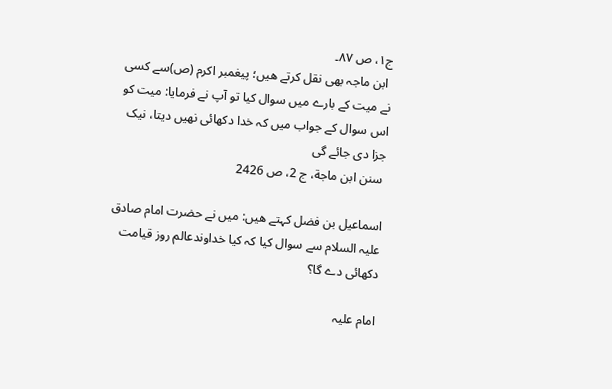ج۱، ص ۸۷۔
 ابن ماجہ بھی نقل كرتے ھیں؛ پیغمبر اكرم (ص)سے كسی نے میت كے بارے میں سوال كیا تو آپ نے فرمایا: میت كو اس سوال كے جواب میں كہ خدا دكھائی نھیں دیتا، نیک جزا دی جائے گی
 سنن ابن ماجة، ج 2، ص 2426

اسماعیل بن فضل كہتے ھیں: میں نے حضرت امام صادق علیہ السلام سے سوال كیا كہ كیا خداوندعالم روز قیامت دكھائی دے گا؟

امام علیہ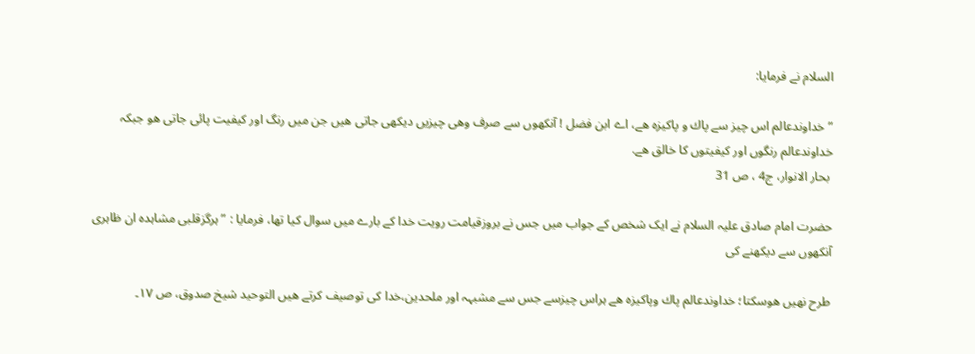السلام نے فرمایا:

”خداوندعالم اس چیز سے پاك و پاكیزہ ھے، اے ابن فضل ! آنكھوں سے صرف وھی چیزیں دیكھی جاتی ھیں جن میں رنگ اور كیفیت پائی جاتی ھو جبكہ خداوندعالم رنگوں اور كیفیتوں كا خالق ھے.
 بحار الانوار، ج4 ، ص 31

حضرت امام صادق علیہ السلام نے ایک شخص كے جواب میں جس نے بروزقیامت رویت خدا كے بارے میں سوال كیا تھا، فرمایا : ”ہرگزقلبی مشاہدہ ان ظاہری آنكھوں سے دیكھنے كی

طرح نھیں ھوسكتا؛ خداوندعالم پاك وپاكیزہ ھے ہراس چیزسے جس سے مشبہہ اور ملحدین،خدا كی توصیف كرتے ھیں التوحید شیخ صدوق، ص ۱۷۔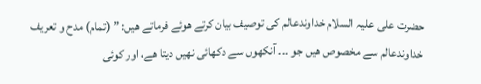حضرت علی علیہ السلام خداوندعالم كی توصیف بیان كرتے ھوئے فرماتے ھیں: ” (تمام) مدح و تعریف خداوندعالم سے مخصوص ھیں جو ۔۔۔ آنكھوں سے دكھائی نھیں دیتا ھے، اور كوئی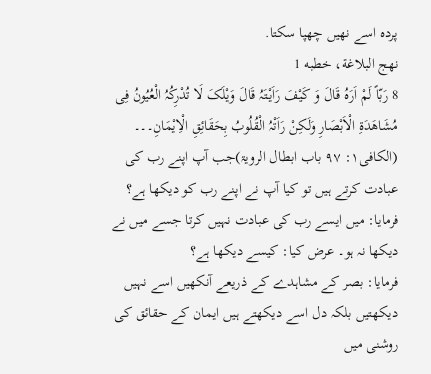پردہ اسے نھیں چھپا سكتا.
نهج البلاغة، خطبه 1
8 رَبّاً لَمْ اَرَہُ قَالَ وَ کَیْفَ رَاَیْتَہُ قَالَ وَیْلَکَ لَا تُدْرِکُہُ الْعُیُونُ فِی مُشَاھَدَۃِ الْاَبْصَارِ وَلَکِنْ رَاَتْہُ الْقُلُوبُ بِحَقَائِقِ الْاِیْمَانِ۔۔۔ (الکافی۱: ۹۷ باب ابطال الرویۃ)جب آپ اپنے رب کی عبادت کرتے ہیں تو کیا آپ نے اپنے رب کو دیکھا ہے؟ فرمایا: میں ایسے رب کی عبادت نہیں کرتا جسے میں نے دیکھا نہ ہو۔ عرض کیا: کیسے دیکھا ہے؟
فرمایا: بصر کے مشاہدے کے ذریعے آنکھیں اسے نہیں دیکھتیں بلکہ دل اسے دیکھتے ہیں ایمان کے حقائق کی روشنی میں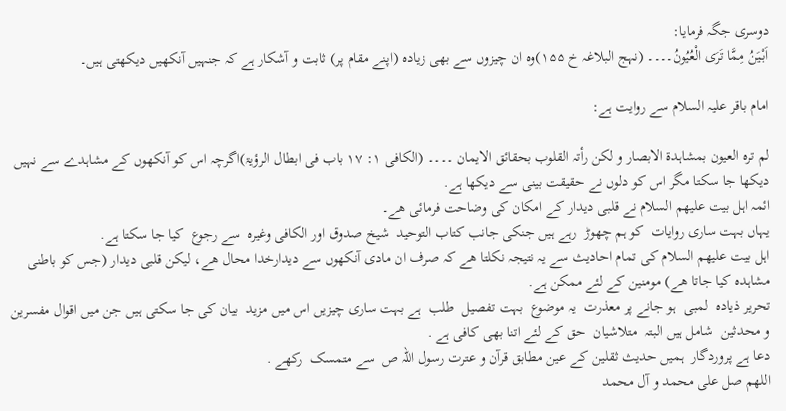دوسری جگہ فرمایا:
اَبْیَنُ مِمَّا تَرَی الْعُیُونُ۔۔۔۔ (نہج البلاغہ خ ۱۵۵)وہ ان چیزوں سے بھی زیادہ (اپنے مقام پر) ثابت و آشکار ہے کہ جنہیں آنکھیں دیکھتی ہیں۔

امام باقر علیہ السلام سے روایت ہے:

لم ترہ العیون بمشاہدۃ الابصار و لکن رأتہ القلوب بحقائق الایمان ۔۔۔۔ (الکافی ۱: ۱۷ باب فی ابطال الرؤیۃ)اگرچہ اس کو آنکھوں کے مشاہدے سے نہیں دیکھا جا سکتا مگر اس کو دلوں نے حقیقت بینی سے دیکھا ہے.
ائمہ اہل بیت عليھم السلام نے قلبی دیدار كے امكان كی وضاحت فرمائی ھے۔
یہاں بہت ساری روایات  کو ہم چھوڑ  رہے ہیں جنکی جانب کتاب التوحید  شیخ صدوق اور الکافی وغیرہ  سے رجوع  کیا جا سکتا ہے.
اہل بیت علیھم السلام كی تمام احادیث سے یہ نتیجہ نكلتا ھے كہ صرف ان مادی آنكھوں سے دیدارخدا محال ھے، لیكن قلبی دیدار (جس كو باطنی مشاہدہ كیا جاتا ھے) مومنین كے لئے ممكن ہے.
تحریر ذیادہ  لمبی  ہو جانے پر معذرت  یہ موضوع  بہت تفصیل  طلب  ہے بہت ساری چیزیں اس میں مزید  بیان کی جا سکتی ہیں جن میں اقوال مفسرین  و محدثین  شامل ہیں البتہ  متلاشیان  حق کے لئے اتنا بھی کافی ہے .
دعا ہے پروردگار  ہمیں حدیث ثقلین کے عین مطابق قرآن و عترت رسول اللہ ص  سے متمسک  رکھے .
اللھم صل علی محمد و آل محمد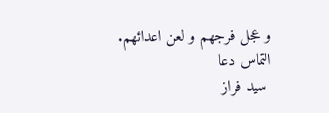و عجل فرجھم و لعن اعدائھم.
التماس دعا
 سید فراز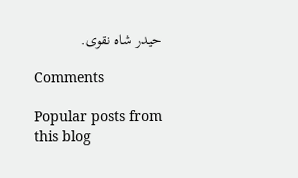حیدر شاہ نقوی.

Comments

Popular posts from this blog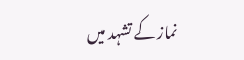نماز کے تشہد میں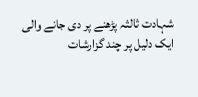شہادت ثالثہ پڑھنے پر دی جانے والی ایک دلیل پر چند گزارشات